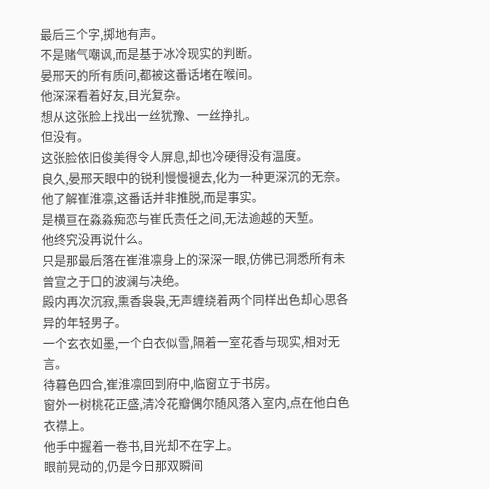最后三个字,掷地有声。
不是赌气嘲讽,而是基于冰冷现实的判断。
晏邢天的所有质问,都被这番话堵在喉间。
他深深看着好友,目光复杂。
想从这张脸上找出一丝犹豫、一丝挣扎。
但没有。
这张脸依旧俊美得令人屏息,却也冷硬得没有温度。
良久,晏邢天眼中的锐利慢慢褪去,化为一种更深沉的无奈。
他了解崔淮凛,这番话并非推脱,而是事实。
是横亘在淼淼痴恋与崔氏责任之间,无法逾越的天堑。
他终究没再说什么。
只是那最后落在崔淮凛身上的深深一眼,仿佛已洞悉所有未曾宣之于口的波澜与决绝。
殿内再次沉寂,熏香袅袅,无声缠绕着两个同样出色却心思各异的年轻男子。
一个玄衣如墨,一个白衣似雪,隔着一室花香与现实,相对无言。
待暮色四合,崔淮凛回到府中,临窗立于书房。
窗外一树桃花正盛,清冷花瓣偶尔随风落入室内,点在他白色衣襟上。
他手中握着一卷书,目光却不在字上。
眼前晃动的,仍是今日那双瞬间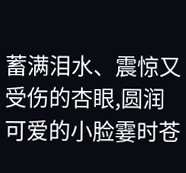蓄满泪水、震惊又受伤的杏眼,圆润可爱的小脸霎时苍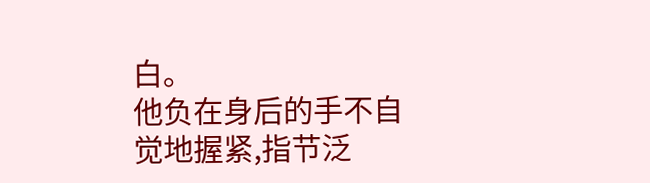白。
他负在身后的手不自觉地握紧,指节泛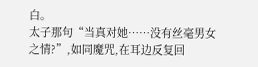白。
太子那句“当真对她……没有丝毫男女之情?”,如同魔咒,在耳边反复回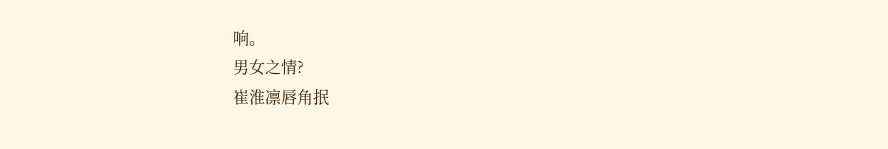响。
男女之情?
崔淮凛唇角抿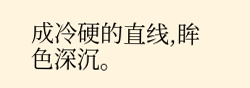成冷硬的直线,眸色深沉。